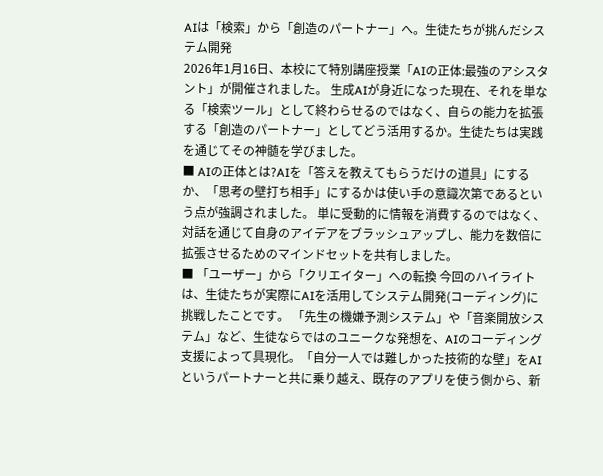AIは「検索」から「創造のパートナー」へ。生徒たちが挑んだシステム開発
2026年1月16日、本校にて特別講座授業「AIの正体:最強のアシスタント」が開催されました。 生成AIが身近になった現在、それを単なる「検索ツール」として終わらせるのではなく、自らの能力を拡張する「創造のパートナー」としてどう活用するか。生徒たちは実践を通じてその神髄を学びました。
■ AIの正体とは?AIを「答えを教えてもらうだけの道具」にするか、「思考の壁打ち相手」にするかは使い手の意識次第であるという点が強調されました。 単に受動的に情報を消費するのではなく、対話を通じて自身のアイデアをブラッシュアップし、能力を数倍に拡張させるためのマインドセットを共有しました。
■ 「ユーザー」から「クリエイター」への転換 今回のハイライトは、生徒たちが実際にAIを活用してシステム開発(コーディング)に挑戦したことです。 「先生の機嫌予測システム」や「音楽開放システム」など、生徒ならではのユニークな発想を、AIのコーディング支援によって具現化。「自分一人では難しかった技術的な壁」をAIというパートナーと共に乗り越え、既存のアプリを使う側から、新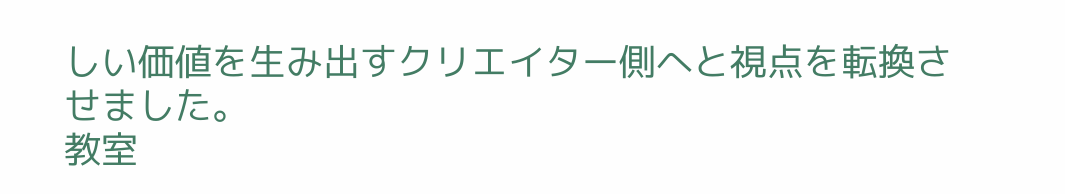しい価値を生み出すクリエイター側へと視点を転換させました。
教室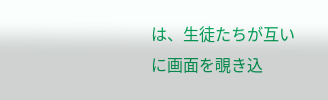は、生徒たちが互いに画面を覗き込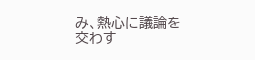み、熱心に議論を交わす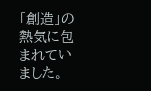「創造」の熱気に包まれていました。